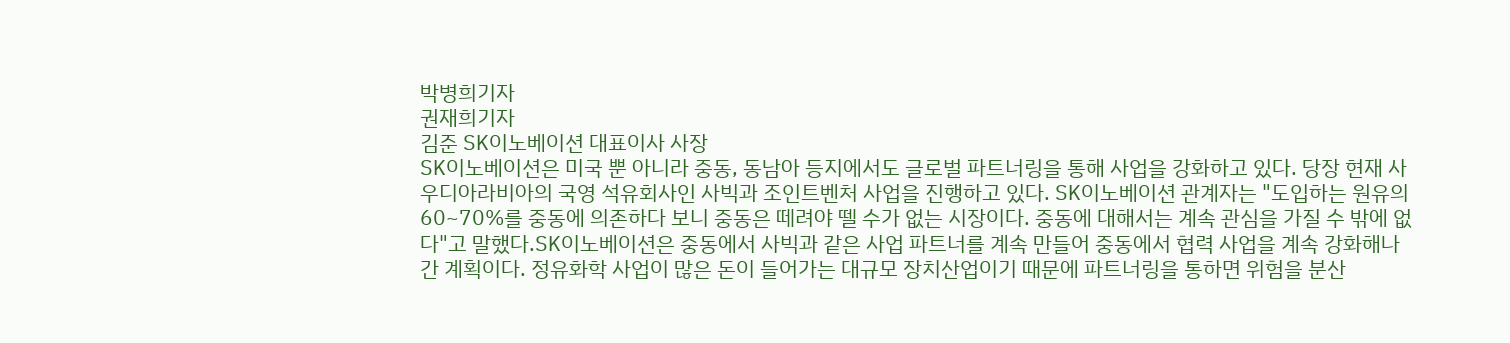박병희기자
권재희기자
김준 SK이노베이션 대표이사 사장
SK이노베이션은 미국 뿐 아니라 중동, 동남아 등지에서도 글로벌 파트너링을 통해 사업을 강화하고 있다. 당장 현재 사우디아라비아의 국영 석유회사인 사빅과 조인트벤처 사업을 진행하고 있다. SK이노베이션 관계자는 "도입하는 원유의 60~70%를 중동에 의존하다 보니 중동은 떼려야 뗄 수가 없는 시장이다. 중동에 대해서는 계속 관심을 가질 수 밖에 없다"고 말했다.SK이노베이션은 중동에서 사빅과 같은 사업 파트너를 계속 만들어 중동에서 협력 사업을 계속 강화해나간 계획이다. 정유화학 사업이 많은 돈이 들어가는 대규모 장치산업이기 때문에 파트너링을 통하면 위험을 분산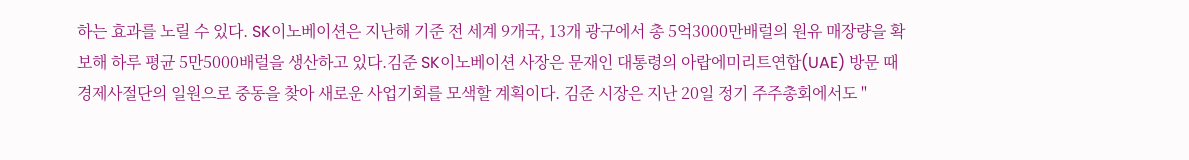하는 효과를 노릴 수 있다. SK이노베이션은 지난해 기준 전 세계 9개국, 13개 광구에서 총 5억3000만배럴의 원유 매장량을 확보해 하루 평균 5만5000배럴을 생산하고 있다.김준 SK이노베이션 사장은 문재인 대통령의 아랍에미리트연합(UAE) 방문 때 경제사절단의 일원으로 중동을 찾아 새로운 사업기회를 모색할 계획이다. 김준 시장은 지난 20일 정기 주주총회에서도 "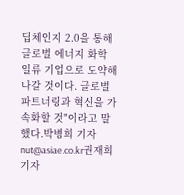딥체인지 2.0을 통해 글로벌 에너지 화학 일류 기업으로 도약해나갈 것이다. 글로벌 파트너링과 혁신을 가속화할 것"이라고 말했다.박병희 기자 nut@asiae.co.kr권재희 기자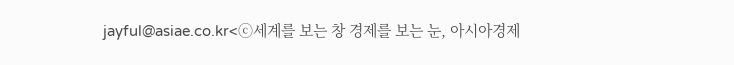jayful@asiae.co.kr<ⓒ세계를 보는 창 경제를 보는 눈, 아시아경제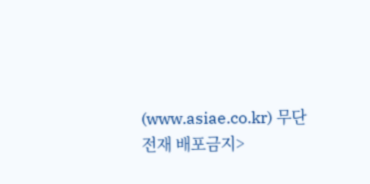(www.asiae.co.kr) 무단전재 배포금지>